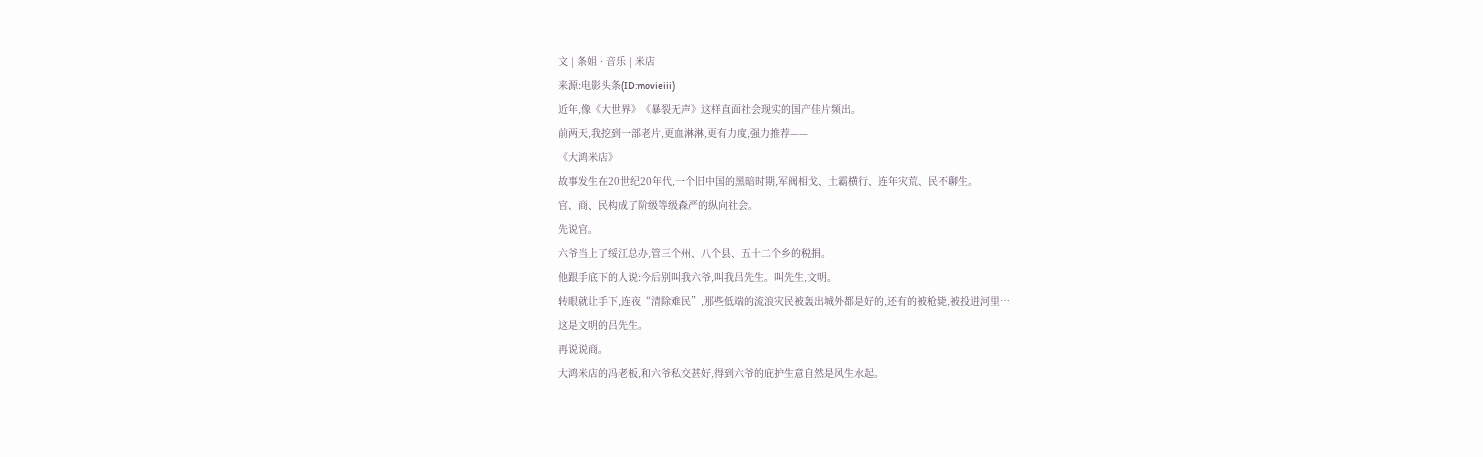文 | 条姐 · 音乐 | 米店
来源:电影头条(ID:movieiii)
近年,像《大世界》《暴裂无声》这样直面社会现实的国产佳片频出。
前两天,我挖到一部老片,更血淋淋,更有力度,强力推荐——
《大鸿米店》
故事发生在20世纪20年代,一个旧中国的黑暗时期,军阀相戈、土霸横行、连年灾荒、民不聊生。
官、商、民构成了阶级等级森严的纵向社会。
先说官。
六爷当上了绥江总办,管三个州、八个县、五十二个乡的税捐。
他跟手底下的人说:今后别叫我六爷,叫我吕先生。叫先生,文明。
转眼就让手下,连夜“清除难民”,那些低端的流浪灾民被轰出城外都是好的,还有的被枪毙,被投进河里…
这是文明的吕先生。
再说说商。
大鸿米店的冯老板,和六爷私交甚好,得到六爷的庇护生意自然是风生水起。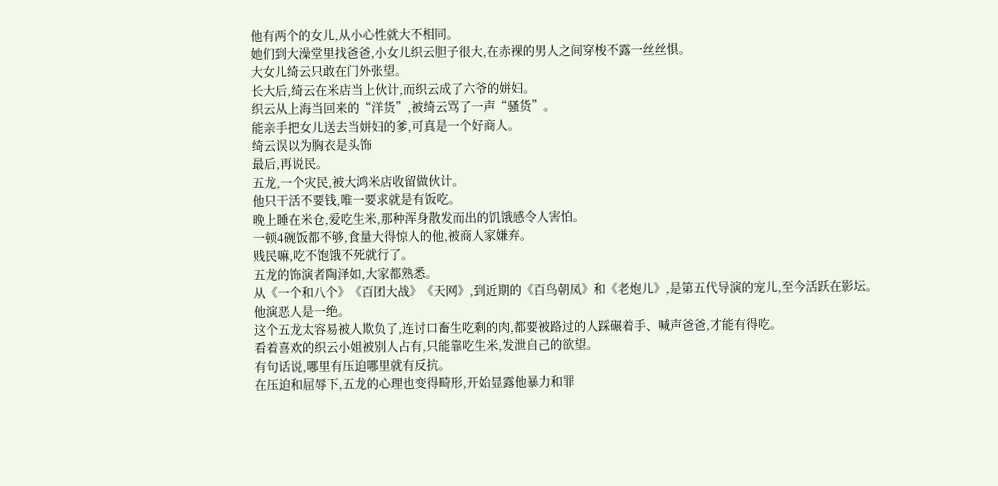他有两个的女儿,从小心性就大不相同。
她们到大澡堂里找爸爸,小女儿织云胆子很大,在赤裸的男人之间穿梭不露一丝丝惧。
大女儿绮云只敢在门外张望。
长大后,绮云在米店当上伙计,而织云成了六爷的姘妇。
织云从上海当回来的“洋货”,被绮云骂了一声“骚货”。
能亲手把女儿送去当姘妇的爹,可真是一个好商人。
绮云误以为胸衣是头饰
最后,再说民。
五龙,一个灾民,被大鸿米店收留做伙计。
他只干活不要钱,唯一要求就是有饭吃。
晚上睡在米仓,爱吃生米,那种浑身散发而出的饥饿感令人害怕。
一顿4碗饭都不够,食量大得惊人的他,被商人家嫌弃。
贱民嘛,吃不饱饿不死就行了。
五龙的饰演者陶泽如,大家都熟悉。
从《一个和八个》《百团大战》《天网》,到近期的《百鸟朝凤》和《老炮儿》,是第五代导演的宠儿,至今活跃在影坛。
他演恶人是一绝。
这个五龙太容易被人欺负了,连讨口畜生吃剩的肉,都要被路过的人踩碾着手、喊声爸爸,才能有得吃。
看着喜欢的织云小姐被别人占有,只能靠吃生米,发泄自己的欲望。
有句话说,哪里有压迫哪里就有反抗。
在压迫和屈辱下,五龙的心理也变得畸形,开始显露他暴力和罪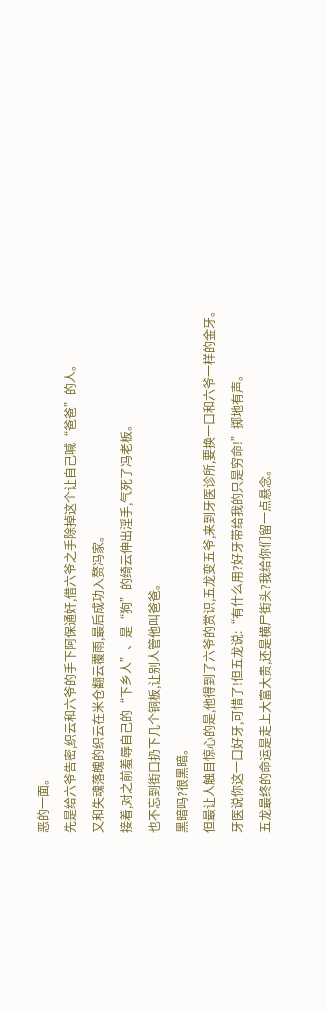恶的一面。
先是给六爷告密,织云和六爷的手下阿保通奸,借六爷之手除掉这个让自己喊“爸爸”的人。
又和失魂落魄的织云在米仓翻云覆雨,最后成功入赘冯家。
接着,对之前羞辱自己的“下乡人”、是“狗”的绮云伸出淫手,气死了冯老板。
也不忘到街口扔下几个铜板,让别人管他叫爸爸。
黑暗吗?很黑暗。
但最让人触目惊心的是,他得到了六爷的赏识,五龙变五爷,来到牙医诊所,要换一口和六爷一样的金牙。
牙医说你这一口好牙,可惜了!但五龙说:“有什么用?好牙带给我的只是穷命!”掷地有声。
五龙最终的命运是走上大富大贵,还是横尸街头?我给你们留一点悬念。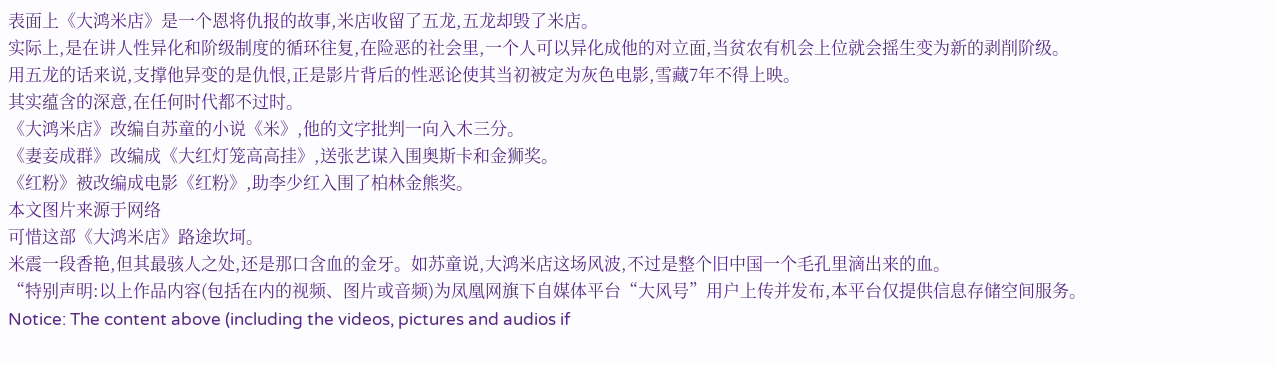表面上《大鸿米店》是一个恩将仇报的故事,米店收留了五龙,五龙却毁了米店。
实际上,是在讲人性异化和阶级制度的循环往复,在险恶的社会里,一个人可以异化成他的对立面,当贫农有机会上位就会摇生变为新的剥削阶级。
用五龙的话来说,支撑他异变的是仇恨,正是影片背后的性恶论使其当初被定为灰色电影,雪藏7年不得上映。
其实蕴含的深意,在任何时代都不过时。
《大鸿米店》改编自苏童的小说《米》,他的文字批判一向入木三分。
《妻妾成群》改编成《大红灯笼高高挂》,送张艺谋入围奥斯卡和金狮奖。
《红粉》被改编成电影《红粉》,助李少红入围了柏林金熊奖。
本文图片来源于网络
可惜这部《大鸿米店》路途坎坷。
米震一段香艳,但其最骇人之处,还是那口含血的金牙。如苏童说,大鸿米店这场风波,不过是整个旧中国一个毛孔里滴出来的血。
“特别声明:以上作品内容(包括在内的视频、图片或音频)为凤凰网旗下自媒体平台“大风号”用户上传并发布,本平台仅提供信息存储空间服务。
Notice: The content above (including the videos, pictures and audios if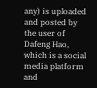any) is uploaded and posted by the user of Dafeng Hao, which is a social media platform and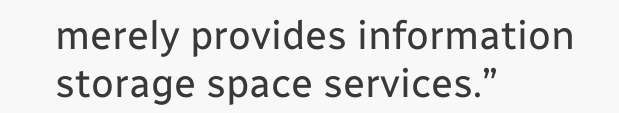merely provides information storage space services.”